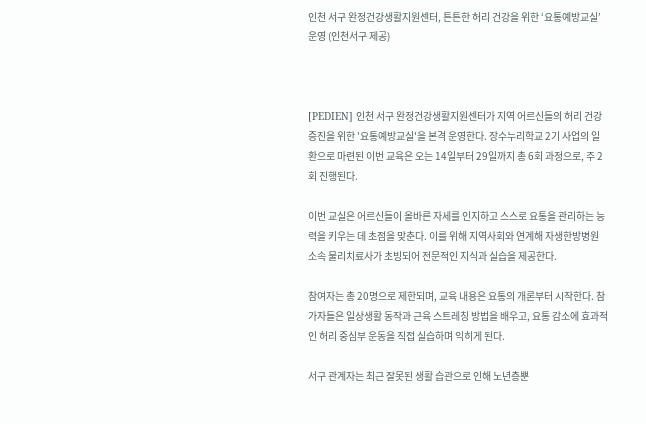인천 서구 완정건강생활지원센터, 튼튼한 허리 건강을 위한 ‘요통예방교실’ 운영 (인천서구 제공)



[PEDIEN] 인천 서구 완정건강생활지원센터가 지역 어르신들의 허리 건강 증진을 위한 '요통예방교실'을 본격 운영한다. 장수누리학교 2기 사업의 일환으로 마련된 이번 교육은 오는 14일부터 29일까지 총 6회 과정으로, 주 2회 진행된다.

이번 교실은 어르신들이 올바른 자세를 인지하고 스스로 요통을 관리하는 능력을 키우는 데 초점을 맞춘다. 이를 위해 지역사회와 연계해 자생한방병원 소속 물리치료사가 초빙되어 전문적인 지식과 실습을 제공한다.

참여자는 총 20명으로 제한되며, 교육 내용은 요통의 개론부터 시작한다. 참가자들은 일상생활 동작과 근육 스트레칭 방법을 배우고, 요통 감소에 효과적인 허리 중심부 운동을 직접 실습하며 익히게 된다.

서구 관계자는 최근 잘못된 생활 습관으로 인해 노년층뿐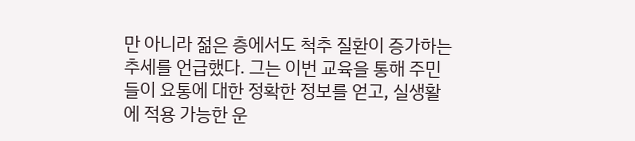만 아니라 젊은 층에서도 척추 질환이 증가하는 추세를 언급했다. 그는 이번 교육을 통해 주민들이 요통에 대한 정확한 정보를 얻고, 실생활에 적용 가능한 운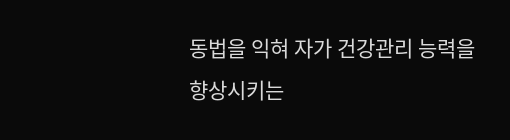동법을 익혀 자가 건강관리 능력을 향상시키는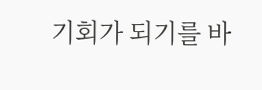기회가 되기를 바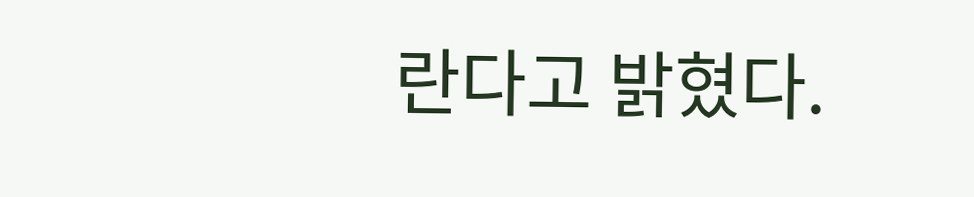란다고 밝혔다.